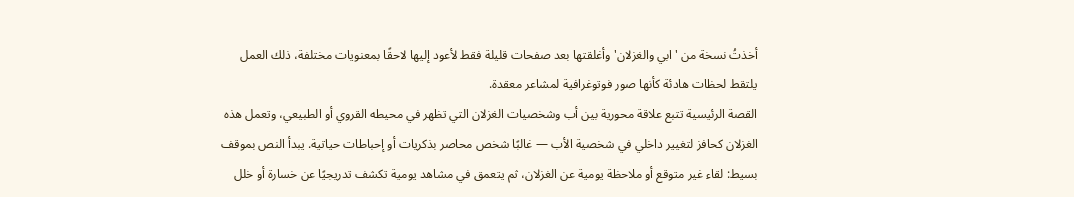أخذتُ نسخة من 'ابي والغزلان' وأغلقتها بعد صفحات قليلة فقط لأعود إليها لاحقًا بمعنويات مختلفة، ذلك العمل يلتقط لحظات هادئة كأنها صور فوتوغرافية لمشاعر معقدة.
القصة الرئيسية تتبع علاقة محورية بين أب وشخصيات الغزلان التي تظهر في محيطه القروي أو الطبيعي، وتعمل هذه الغزلان كحافز لتغيير داخلي في شخصية الأب — غالبًا شخص محاصر بذكريات أو إحباطات حياتية. يبدأ النص بموقف بسيط: لقاء غير متوقع أو ملاحظة يومية عن الغزلان، ثم يتعمق في مشاهد يومية تكشف تدريجيًا عن خسارة أو خلل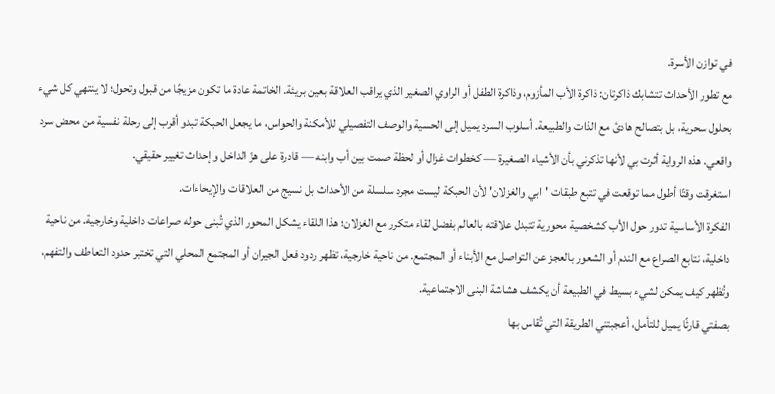في توازن الأسرة.
مع تطور الأحداث تتشابك ذاكرتان: ذاكرة الأب المأزوم، وذاكرة الطفل أو الراوي الصغير الذي يراقب العلاقة بعين بريئة. الخاتمة عادة ما تكون مزيجًا من قبول وتحول؛ لا ينتهي كل شيء بحلول سحرية، بل بتصالح هادئ مع الذات والطبيعة. أسلوب السرد يميل إلى الحسية والوصف التفصيلي للأمكنة والحواس، ما يجعل الحبكة تبدو أقرب إلى رحلة نفسية من محض سرد واقعي. هذه الرواية أثرت بي لأنها تذكرني بأن الأشياء الصغيرة — كخطوات غزال أو لحظة صمت بين أب وابنه — قادرة على هزّ الداخل وإحداث تغيير حقيقي.
استغرقت وقتًا أطول مما توقعت في تتبع طبقات 'ابي والغزلان' لأن الحبكة ليست مجرد سلسلة من الأحداث بل نسيج من العلاقات والإيحاءات.
الفكرة الأساسية تدور حول الأب كشخصية محورية تتبدل علاقته بالعالم بفضل لقاء متكرر مع الغزلان؛ هذا اللقاء يشكل المحور الذي تُبنى حوله صراعات داخلية وخارجية. من ناحية داخلية، نتابع الصراع مع الندم أو الشعور بالعجز عن التواصل مع الأبناء أو المجتمع. من ناحية خارجية، تظهر ردود فعل الجيران أو المجتمع المحلي التي تختبر حدود التعاطف والتفهم، وتُظهر كيف يمكن لشيء بسيط في الطبيعة أن يكشف هشاشة البنى الاجتماعية.
بصفتي قارئًا يميل للتأمل، أعجبتني الطريقة التي تُقاس بها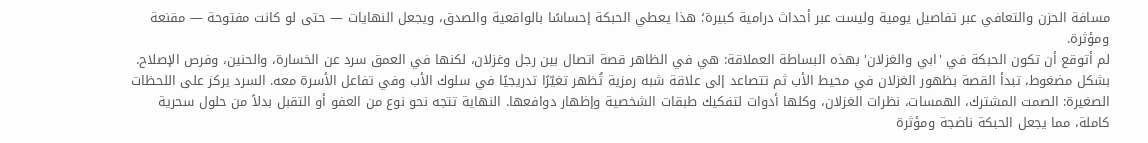مسافة الحزن والتعافي عبر تفاصيل يومية وليست عبر أحداث درامية كبيرة؛ هذا يعطي الحبكة إحساسًا بالواقعية والصدق، ويجعل النهايات — حتى لو كانت مفتوحة — مقنعة ومؤثرة.
لم أتوقع أن تكون الحبكة في 'ابي والغزلان' بهذه البساطة العملاقة: هي في الظاهر قصة اتصال بين رجل وغزلان، لكنها في العمق سرد عن الخسارة، والحنين، وفرص الإصلاح.
بشكل مضغوط، تبدأ القصة بظهور الغزلان في محيط الأب ثم تتصاعد إلى علاقة شبه رمزية تُظهر تغيّرًا تدريجيًا في سلوك الأب وفي تفاعل الأسرة معه. السرد يركز على اللحظات الصغيرة: الصمت المشترك، الهمسات، نظرات الغزلان، وكلها أدوات لتفكيك طبقات الشخصية وإظهار دوافعها. النهاية تتجه نحو نوع من العفو أو التقبل بدلاً من حلول سحرية كاملة، مما يجعل الحبكة ناضجة ومؤثرة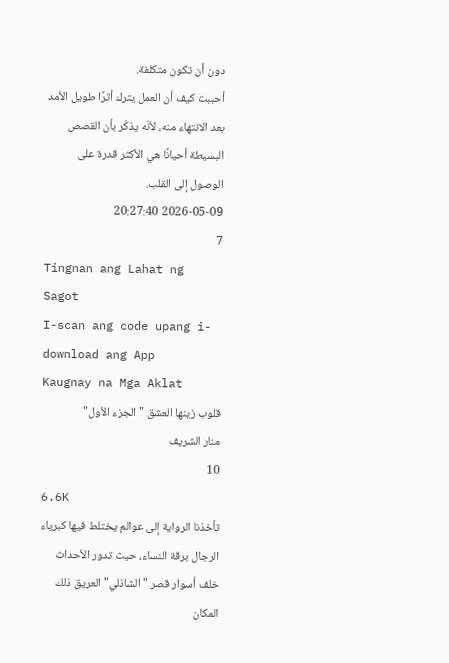دون أن تكون متكلفة.
أحببت كيف أن العمل يترك أثرًا طويل الأمد بعد الانتهاء منه، لأنّه يذكّر بأن القصص البسيطة أحيانًا هي الأكثر قدرة على الوصول إلى القلب.
2026-05-09 20:27:40
7
Tingnan ang Lahat ng Sagot
I-scan ang code upang i-download ang App
Kaugnay na Mga Aklat
قلوب زينها العشق "الجزء الأول"
منار الشريف
10
6.6K
تأخذنا الرواية إلى عوالم يختلط فيها كبرياء الرجال برقة النساء، حيث تدور الأحداث خلف أسوار قصر "الشاذلي" العريق ذلك المكان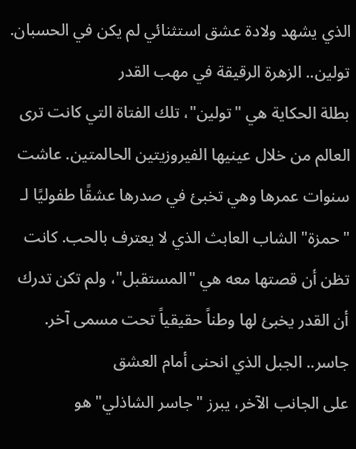الذي يشهد ولادة عشق استثنائي لم يكن في الحسبان.
تولين.. الزهرة الرقيقة في مهب القدر
بطلة الحكاية هي "تولين"، تلك الفتاة التي كانت ترى العالم من خلال عينيها الفيروزيتين الحالمتين. عاشت سنوات عمرها وهي تخبئ في صدرها عشقًا طفوليًا لـ "حمزة" الشاب العابث الذي لا يعترف بالحب. كانت تظن أن قصتها معه هي "المستقبل"، ولم تكن تدرك أن القدر يخبئ لها وطناً حقيقياً تحت مسمى آخر.
جاسر.. الجبل الذي انحنى أمام العشق
على الجانب الآخر، يبرز "جاسر الشاذلي" هو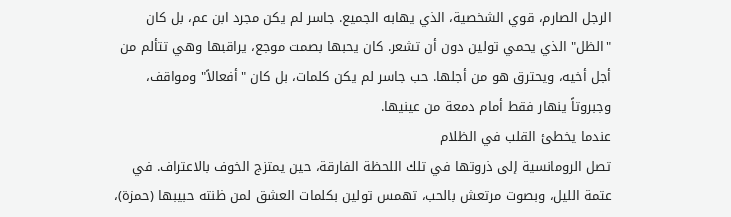الرجل الصارم، قوي الشخصية، الذي يهابه الجميع. جاسر لم يكن مجرد ابن عم، بل كان "الظل" الذي يحمي تولين دون أن تشعر. كان يحبها بصمت موجع، يراقبها وهي تتألم من أجل أخيه، ويحترق هو من أجلها. حب جاسر لم يكن كلمات، بل كان "أفعالاً" ومواقف، وجبروتاً ينهار فقط أمام دمعة من عينيها.
عندما يخطئ القلب في الظلام
تصل الرومانسية إلى ذروتها في تلك اللحظة الفارقة، حين يمتزج الخوف بالاعتراف. في عتمة الليل، وبصوت مرتعش بالحب، تهمس تولين بكلمات العشق لمن ظنته حبيبها (حمزة)،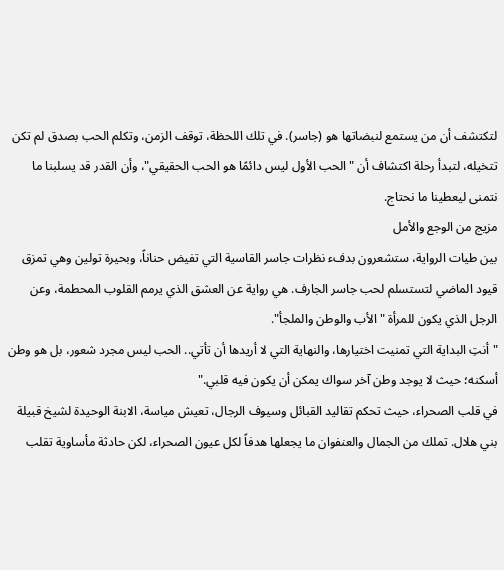لتكتشف أن من يستمع لنبضاتها هو (جاسر). في تلك اللحظة، توقف الزمن، وتكلم الحب بصدق لم تكن تتخيله، لتبدأ رحلة اكتشاف أن "الحب الأول ليس دائمًا هو الحب الحقيقي"، وأن القدر قد يسلبنا ما نتمنى ليعطينا ما نحتاج.
مزيج من الوجع والأمل
بين طيات الرواية، ستشعرون بدفء نظرات جاسر القاسية التي تفيض حناناً، وبحيرة تولين وهي تمزق قيود الماضي لتستسلم لحب جاسر الجارف. هي رواية عن العشق الذي يرمم القلوب المحطمة، وعن الرجل الذي يكون للمرأة "الأب والوطن والملجأ".
"أنتِ البداية التي تمنيت اختيارها، والنهاية التي لا أريدها أن تأتي.. الحب ليس مجرد شعور، بل هو وطن أسكنه؛ حيث لا يوجد وطن آخر سواك يمكن أن يكون فيه قلبي."
في قلب الصحراء، حيث تحكم تقاليد القبائل وسيوف الرجال، تعيش مياسة، الابنة الوحيدة لشيخ قبيلة بني هلال. تملك من الجمال والعنفوان ما يجعلها هدفاً لكل عيون الصحراء، لكن حادثة مأساوية تقلب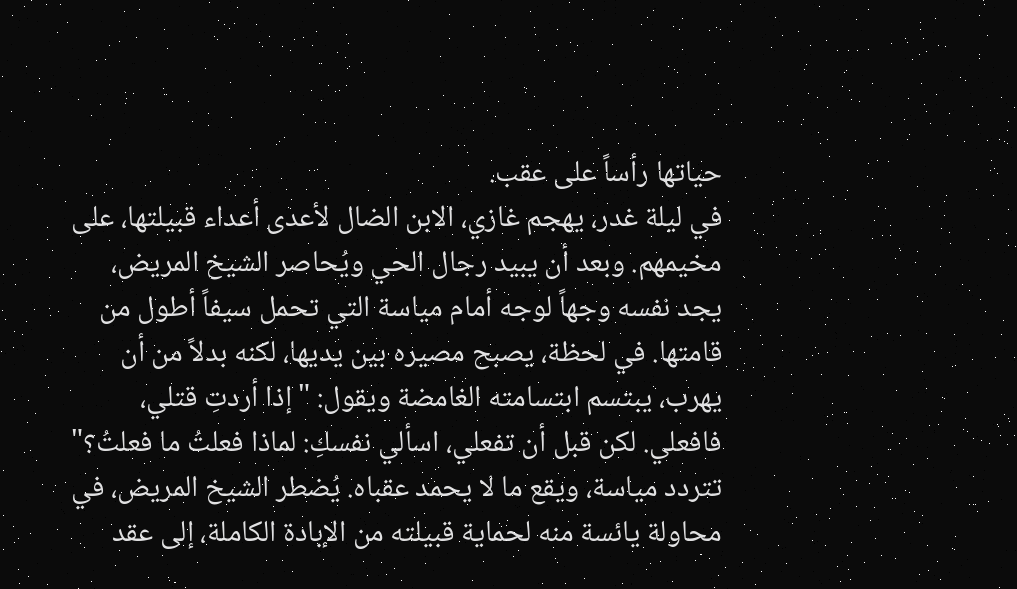حياتها رأساً على عقب.
في ليلة غدر، يهجم غازي، الابن الضال لأعدى أعداء قبيلتها، على مخيمهم. وبعد أن يبيد رجال الحي ويُحاصر الشيخ المريض، يجد نفسه وجهاً لوجه أمام مياسة التي تحمل سيفاً أطول من قامتها. في لحظة، يصبح مصيره بين يديها، لكنه بدلاً من أن يهرب، يبتسم ابتسامته الغامضة ويقول: "إذا أردتِ قتلي، فافعلي. لكن قبل أن تفعلي، اسألي نفسكِ: لماذا فعلتُ ما فعلتُ؟"
تتردد مياسة، ويقع ما لا يحمد عقباه. يُضطر الشيخ المريض، في محاولة يائسة منه لحماية قبيلته من الإبادة الكاملة، إلى عقد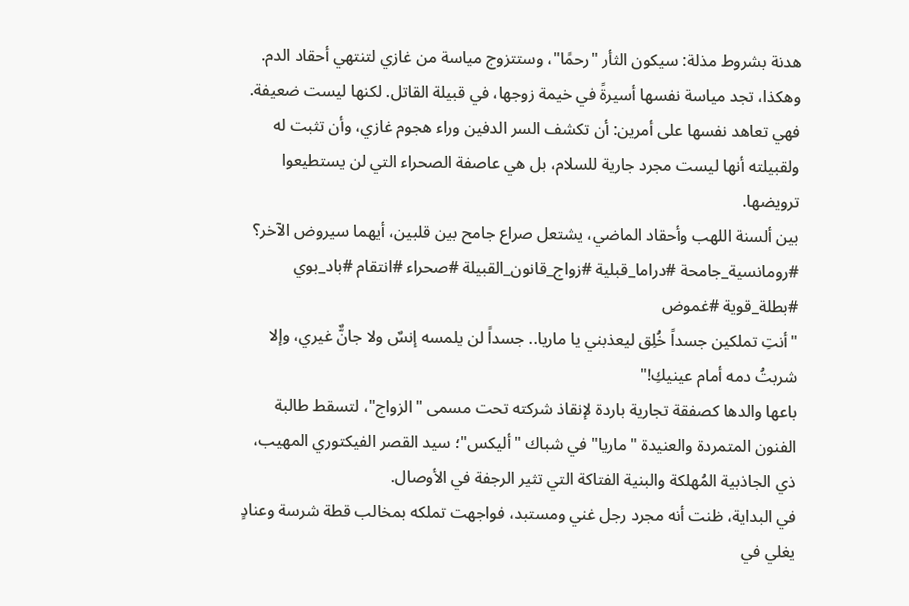هدنة بشروط مذلة: سيكون الثأر "رحمًا"، وستتزوج مياسة من غازي لتنتهي أحقاد الدم.
وهكذا، تجد مياسة نفسها أسيرةً في خيمة زوجها، في قبيلة القاتل. لكنها ليست ضعيفة. فهي تعاهد نفسها على أمرين: أن تكشف السر الدفين وراء هجوم غازي، وأن تثبت له ولقبيلته أنها ليست مجرد جارية للسلام، بل هي عاصفة الصحراء التي لن يستطيعوا ترويضها.
بين ألسنة اللهب وأحقاد الماضي، يشتعل صراع جامح بين قلبين، أيهما سيروض الآخر؟
#رومانسية_جامحة #دراما_قبلية #زواج_قانون_القبيلة #صحراء #انتقام #باد_بوي #بطلة_قوية #غموض
"أنتِ تملكين جسداً خُلِق ليعذبني يا ماريا.. جسداً لن يلمسه إنسٌ ولا جانٌّ غيري، وإلا شربتُ دمه أمام عينيكِ!"
باعها والدها كصفقة تجارية باردة لإنقاذ شركته تحت مسمى "الزواج"، لتسقط طالبة الفنون المتمردة والعنيدة "ماريا" في شباك "أليكس"؛ سيد القصر الفيكتوري المهيب، ذي الجاذبية المُهلكة والبنية الفتاكة التي تثير الرجفة في الأوصال.
في البداية، ظنت أنه مجرد رجل غني ومستبد، فواجهت تملكه بمخالب قطة شرسة وعنادٍ يغلي في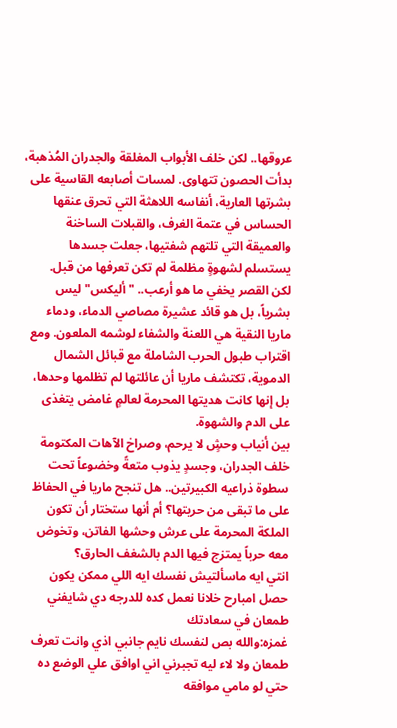عروقها.. لكن خلف الأبواب المغلقة والجدران المُذهبة، بدأت الحصون تتهاوى. لمسات أصابعه القاسية على بشرتها العارية، أنفاسه اللاهثة التي تحرق عنقها الحساس في عتمة الغرف، والقبلات الساخنة والعميقة التي تلتهم شفتيها، جعلت جسدها يستسلم لشهوةٍ مظلمة لم تكن تعرفها من قبل.
لكن القصر يخفي ما هو أرعب.. "أليكس" ليس بشرياً، بل هو قائد عشيرة مصاصي الدماء، ودماء ماريا النقية هي اللعنة والشفاء لوشمه الملعون. ومع اقتراب طبول الحرب الشاملة مع قبائل الشمال الدموية، تكتشف ماريا أن عائلتها لم تظلمها وحدها، بل إنها كانت هديتها المحرمة لعالمٍ غامض يتغذى على الدم والشهوة.
بين أنياب وحشٍ لا يرحم، وصراخ الآهات المكتومة خلف الجدران، وجسدٍ يذوب متعةً وخضوعاً تحت سطوة ذراعيه الكبيرتين.. هل تنجح ماريا في الحفاظ على ما تبقى من حريتها؟ أم أنها ستختار أن تكون الملكة المحرمة على عرش وحشها الفاتن، وتخوض معه حرباً يمتزج فيها الدم بالشغف الحارق؟
انتي ايه ماسألتيش نفسك ايه اللي ممكن يكون حصل امبارح خلانا نعمل كده للدرجه دي شايفني طمعان في سعادتك
غمزه:والله بص لنفسك نايم جانبي اذي وانت تعرف طمعان ولا لاء ليه تجبرني اني اوافق علي الوضع ده حتي لو مامي موافقه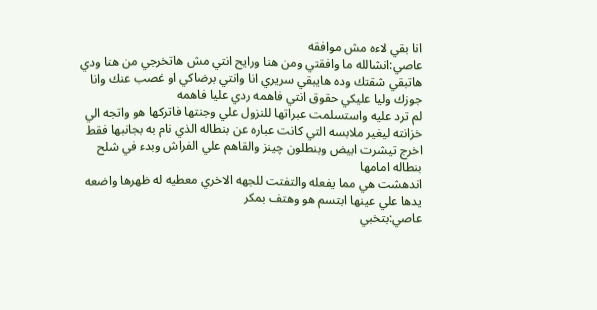انا بقي لاءه مش موافقه
عاصي:انشالله ما وافقتي ومن هنا ورايح انتي مش هاتخرجي من هنا ودي هاتبقي شقتك وده هايبقي سريري انا وانتي برضاكي او غصب عنك وانا جوزك وليا عليكي حقوق انتي فاهمه ردي عليا فاهمه
لم ترد عليه واستسلمت عبراتها للنزول علي وجنتها فاتركها هو واتجه الي خزانته ليغير ملابسه التي كانت عباره عن بنطاله الذي نام به بجانبها فقط اخرج تيشرت ابيض وبنطلون چينز والقاهم علي الفراش وبدء في شلح بنطاله امامها
اندهشت هي مما يفعله والتفتت للجهه الاخري معطيه له ظهرها واضعه يدها علي عينها ابتسم هو وهتف بمكر
عاصي:بتخبي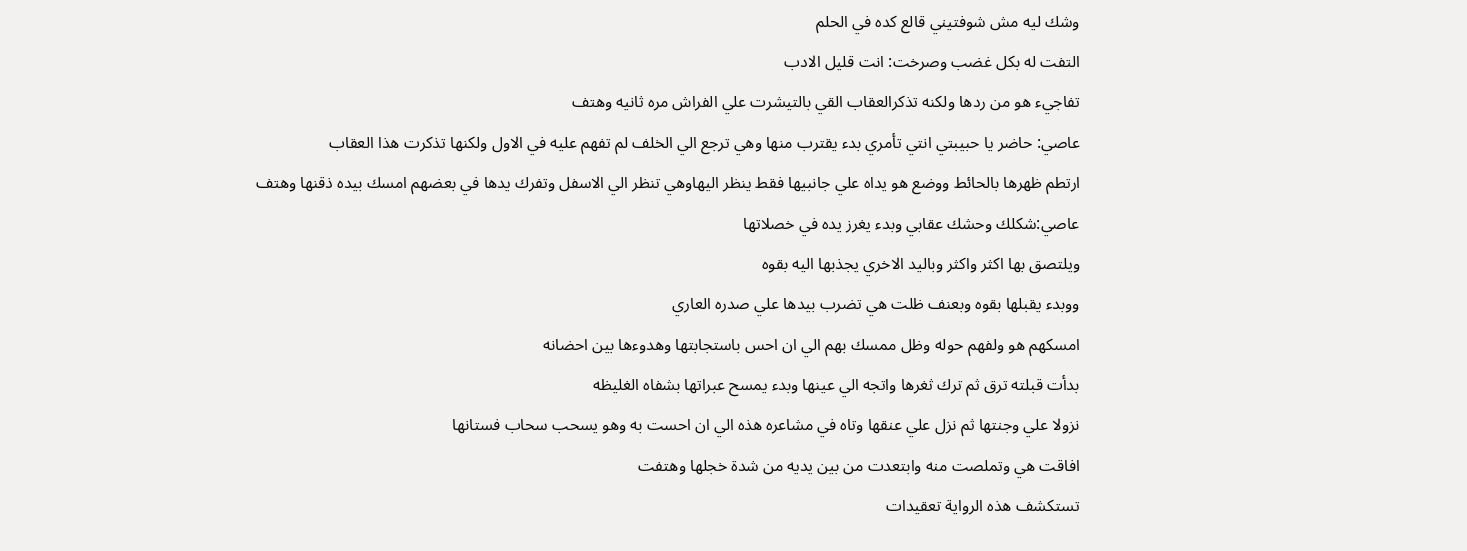وشك ليه مش شوفتيني قالع كده في الحلم
التفت له بكل غضب وصرخت: انت قليل الادب
تفاجيء هو من ردها ولكنه تذكرالعقاب القي بالتيشرت علي الفراش مره ثانيه وهتف
عاصي: حاضر يا حبيبتي انتي تأمري بدء يقترب منها وهي ترجع الي الخلف لم تفهم عليه في الاول ولكنها تذكرت هذا العقاب
ارتطم ظهرها بالحائط ووضع هو يداه علي جانبيها فقط ينظر اليهاوهي تنظر الي الاسفل وتفرك يدها في بعضهم امسك بيده ذقنها وهتف
عاصي:شكلك وحشك عقابي وبدء يغرز يده في خصلاتها
ويلتصق بها اكثر واكثر وباليد الاخري يجذبها اليه بقوه
ووبدء يقبلها بقوه وبعنف ظلت هي تضرب بيدها علي صدره العاري
امسكهم هو ولفهم حوله وظل ممسك بهم الي ان احس باستجابتها وهدوءها بين احضانه
بدأت قبلته ترق ثم ترك ثغرها واتجه الي عينها وبدء يمسح عبراتها بشفاه الغليظه
نزولا علي وجنتها ثم نزل علي عنقها وتاه في مشاعره هذه الي ان احست به وهو يسحب سحاب فستانها
افاقت هي وتملصت منه وابتعدت من بين يديه من شدة خجلها وهتفت
تستكشف هذه الرواية تعقيدات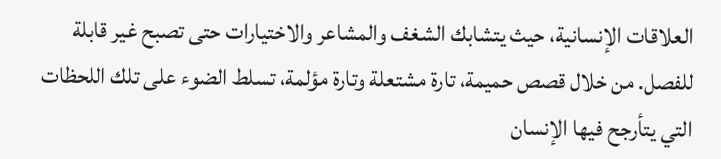العلاقات الإنسانية، حيث يتشابك الشغف والمشاعر والاختيارات حتى تصبح غير قابلة للفصل. من خلال قصص حميمة، تارة مشتعلة وتارة مؤلمة، تسلط الضوء على تلك اللحظات التي يتأرجح فيها الإنسان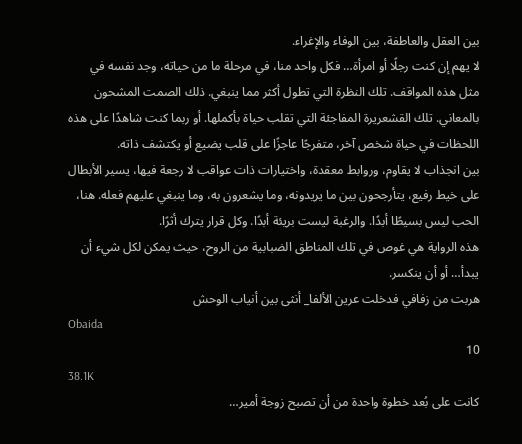بين العقل والعاطفة، بين الوفاء والإغراء.
لا يهم إن كنت رجلًا أو امرأة… فكل واحد منا، في مرحلة ما من حياته، وجد نفسه في مثل هذه المواقف. تلك النظرة التي تطول أكثر مما ينبغي. ذلك الصمت المشحون بالمعاني. تلك القشعريرة المفاجئة التي تقلب حياة بأكملها. أو ربما كنت شاهدًا على هذه اللحظات في حياة شخص آخر، متفرجًا عاجزًا على قلب يضيع أو يكتشف ذاته.
بين انجذاب لا يقاوم، وروابط معقدة، واختيارات ذات عواقب لا رجعة فيها، يسير الأبطال على خيط رفيع، يتأرجحون بين ما يريدونه، وما يشعرون به، وما ينبغي عليهم فعله. هنا، الحب ليس بسيطًا أبدًا. والرغبة ليست بريئة أبدًا. وكل قرار يترك أثرًا.
هذه الرواية هي غوص في تلك المناطق الضبابية من الروح، حيث يمكن لكل شيء أن يبدأ… أو أن ينكسر.
هربت من زفافي فدخلت عرين الألفا_ أنثى بين أنياب الوحش
Obaida
10
38.1K
كانت على بُعد خطوة واحدة من أن تصبح زوجة أمير…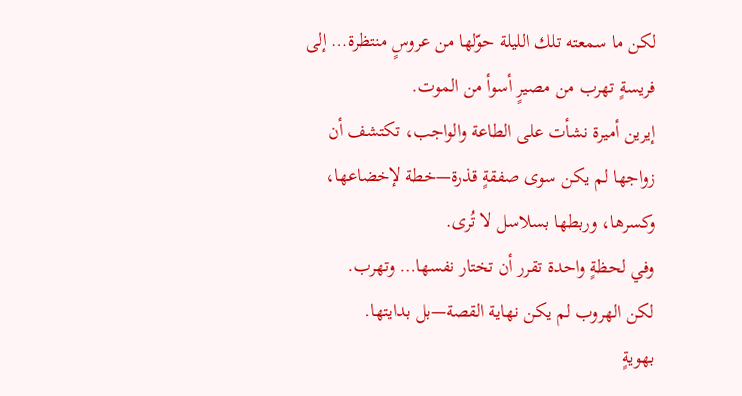لكن ما سمعته تلك الليلة حوّلها من عروسٍ منتظرة… إلى فريسةٍ تهرب من مصيرٍ أسوأ من الموت.
إيرين أميرة نشأت على الطاعة والواجب، تكتشف أن زواجها لم يكن سوى صفقةٍ قذرة—خطة لإخضاعها، وكسرها، وربطها بسلاسل لا تُرى.
وفي لحظةٍ واحدة تقرر أن تختار نفسها… وتهرب.
لكن الهروب لم يكن نهاية القصة—بل بدايتها.
بهويةٍ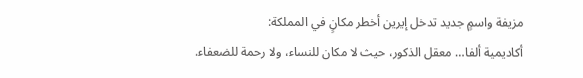مزيفة واسمٍ جديد تدخل إيرين أخطر مكانٍ في المملكة:
أكاديمية ألفا… معقل الذكور، حيث لا مكان للنساء، ولا رحمة للضعفاء.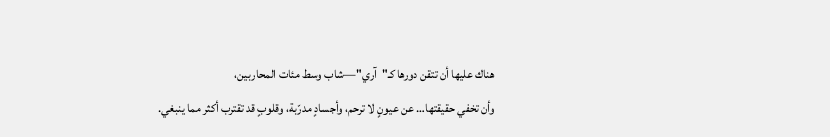هناك عليها أن تتقن دورها كـ"آري"—شاب وسط مئات المحاربين،
وأن تخفي حقيقتها… عن عيونٍ لا ترحم، وأجسادٍ مدرّبة، وقلوبٍ قد تقترب أكثر مما ينبغي.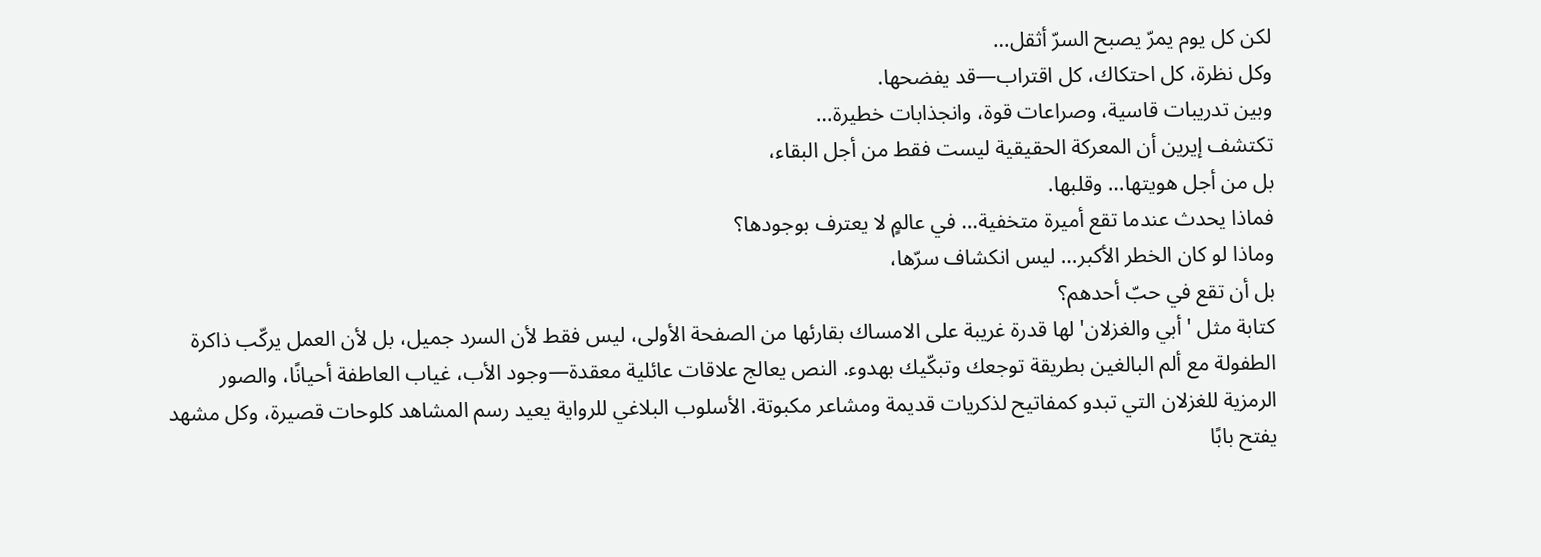لكن كل يوم يمرّ يصبح السرّ أثقل…
وكل نظرة، كل احتكاك، كل اقتراب—قد يفضحها.
وبين تدريبات قاسية، وصراعات قوة، وانجذابات خطيرة…
تكتشف إيرين أن المعركة الحقيقية ليست فقط من أجل البقاء،
بل من أجل هويتها… وقلبها.
فماذا يحدث عندما تقع أميرة متخفية… في عالمٍ لا يعترف بوجودها؟
وماذا لو كان الخطر الأكبر… ليس انكشاف سرّها،
بل أن تقع في حبّ أحدهم؟
كتابة مثل 'أبي والغزلان' لها قدرة غريبة على الامساك بقارئها من الصفحة الأولى، ليس فقط لأن السرد جميل، بل لأن العمل يركّب ذاكرة الطفولة مع ألم البالغين بطريقة توجعك وتبكّيك بهدوء. النص يعالج علاقات عائلية معقدة—وجود الأب، غياب العاطفة أحيانًا، والصور الرمزية للغزلان التي تبدو كمفاتيح لذكريات قديمة ومشاعر مكبوتة. الأسلوب البلاغي للرواية يعيد رسم المشاهد كلوحات قصيرة، وكل مشهد يفتح بابًا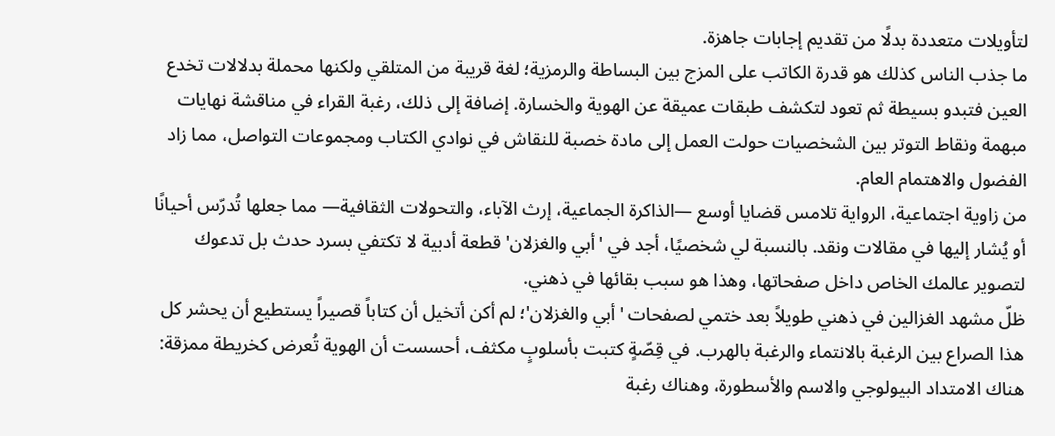لتأويلات متعددة بدلًا من تقديم إجابات جاهزة.
ما جذب الناس كذلك هو قدرة الكاتب على المزج بين البساطة والرمزية؛ لغة قريبة من المتلقي ولكنها محملة بدلالات تخدع العين فتبدو بسيطة ثم تعود لتكشف طبقات عميقة عن الهوية والخسارة. إضافة إلى ذلك، رغبة القراء في مناقشة نهايات مبهمة ونقاط التوتر بين الشخصيات حولت العمل إلى مادة خصبة للنقاش في نوادي الكتاب ومجموعات التواصل، مما زاد الفضول والاهتمام العام.
من زاوية اجتماعية، الرواية تلامس قضايا أوسع —الذاكرة الجماعية، إرث الآباء، والتحولات الثقافية— مما جعلها تُدرّس أحيانًا أو يُشار إليها في مقالات ونقد. بالنسبة لي شخصيًا، أجد في 'أبي والغزلان' قطعة أدبية لا تكتفي بسرد حدث بل تدعوك لتصوير عالمك الخاص داخل صفحاتها، وهذا هو سبب بقائها في ذهني.
ظلّ مشهد الغزالين في ذهني طويلاً بعد ختمي لصفحات 'أبي والغزلان'؛ لم أكن أتخيل أن كتاباً قصيراً يستطيع أن يحشر كل هذا الصراع بين الرغبة بالانتماء والرغبة بالهرب. في قِصّةٍ كتبت بأسلوبٍ مكثف، أحسست أن الهوية تُعرض كخريطة ممزقة: هناك الامتداد البيولوجي والاسم والأسطورة، وهناك رغبة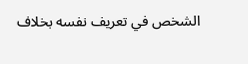الشخص في تعريف نفسه بخلاف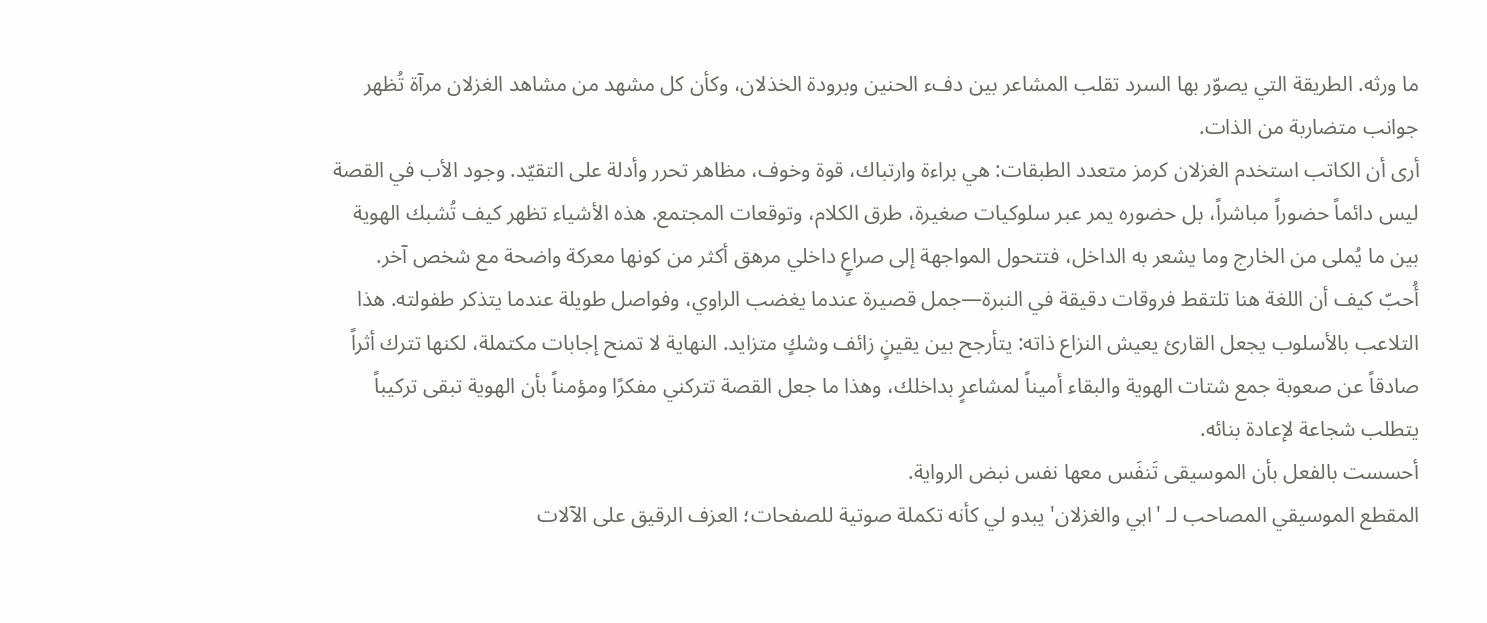ما ورثه. الطريقة التي يصوّر بها السرد تقلب المشاعر بين دفء الحنين وبرودة الخذلان، وكأن كل مشهد من مشاهد الغزلان مرآة تُظهر جوانب متضاربة من الذات.
أرى أن الكاتب استخدم الغزلان كرمز متعدد الطبقات: هي براءة وارتباك، قوة وخوف، مظاهر تحرر وأدلة على التقيّد. وجود الأب في القصة ليس دائماً حضوراً مباشراً، بل حضوره يمر عبر سلوكيات صغيرة، طرق الكلام، وتوقعات المجتمع. هذه الأشياء تظهر كيف تُشبك الهوية بين ما يُملى من الخارج وما يشعر به الداخل، فتتحول المواجهة إلى صراعٍ داخلي مرهق أكثر من كونها معركة واضحة مع شخص آخر.
أُحبّ كيف أن اللغة هنا تلتقط فروقات دقيقة في النبرة—جمل قصيرة عندما يغضب الراوي، وفواصل طويلة عندما يتذكر طفولته. هذا التلاعب بالأسلوب يجعل القارئ يعيش النزاع ذاته: يتأرجح بين يقينٍ زائف وشكٍ متزايد. النهاية لا تمنح إجابات مكتملة، لكنها تترك أثراً صادقاً عن صعوبة جمع شتات الهوية والبقاء أميناً لمشاعرٍ بداخلك، وهذا ما جعل القصة تتركني مفكرًا ومؤمناً بأن الهوية تبقى تركيباً يتطلب شجاعة لإعادة بنائه.
أحسست بالفعل بأن الموسيقى تَنفَس معها نفس نبض الرواية.
المقطع الموسيقي المصاحب لـ 'ابي والغزلان' يبدو لي كأنه تكملة صوتية للصفحات؛ العزف الرقيق على الآلات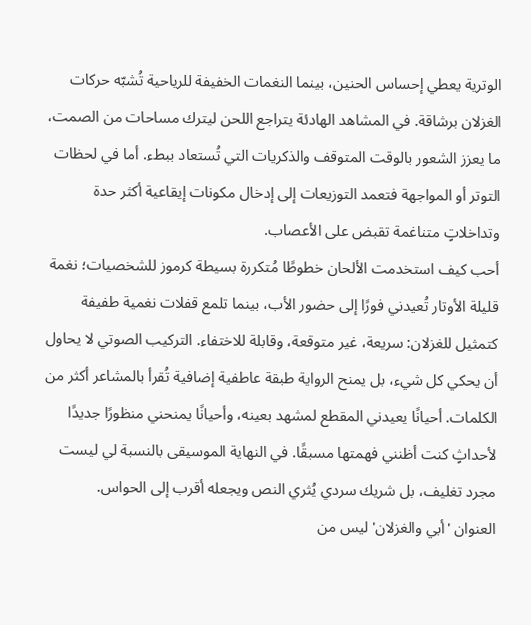الوترية يعطي إحساس الحنين، بينما النغمات الخفيفة للرياحية تُشبّه حركات الغزلان برشاقة. في المشاهد الهادئة يتراجع اللحن ليترك مساحات من الصمت، ما يعزز الشعور بالوقت المتوقف والذكريات التي تُستعاد ببطء. أما في لحظات التوتر أو المواجهة فتعمد التوزيعات إلى إدخال مكونات إيقاعية أكثر حدة وتداخلاتٍ متناغمة تقبض على الأعصاب.
أحب كيف استخدمت الألحان خطوطًا مُتكررة بسيطة كرموز للشخصيات؛ نغمة قليلة الأوتار تُعيدني فورًا إلى حضور الأب، بينما تلمع قفلات نغمية طفيفة كتمثيل للغزلان: سريعة، غير متوقعة، وقابلة للاختفاء. التركيب الصوتي لا يحاول أن يحكي كل شيء، بل يمنح الرواية طبقة عاطفية إضافية تُقرأ بالمشاعر أكثر من الكلمات. أحيانًا يعيدني المقطع لمشهد بعينه، وأحيانًا يمنحني منظورًا جديدًا لأحداثٍ كنت أظنني فهمتها مسبقًا. في النهاية الموسيقى بالنسبة لي ليست مجرد تغليف، بل شريك سردي يُثري النص ويجعله أقرب إلى الحواس.
العنوان 'أبي والغزلان' ليس من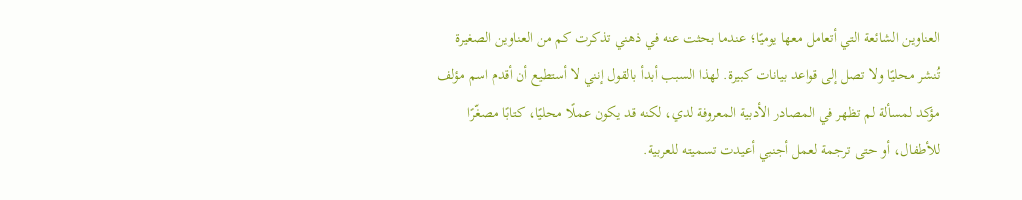العناوين الشائعة التي أتعامل معها يوميًا؛ عندما بحثت عنه في ذهني تذكرت كم من العناوين الصغيرة تُنشر محليًا ولا تصل إلى قواعد بيانات كبيرة. لهذا السبب أبدأ بالقول إنني لا أستطيع أن أقدم اسم مؤلف مؤكد لمسألة لم تظهر في المصادر الأدبية المعروفة لدي، لكنه قد يكون عملًا محليًا، كتابًا مصغّرًا للأطفال، أو حتى ترجمة لعمل أجنبي أعيدت تسميته للعربية.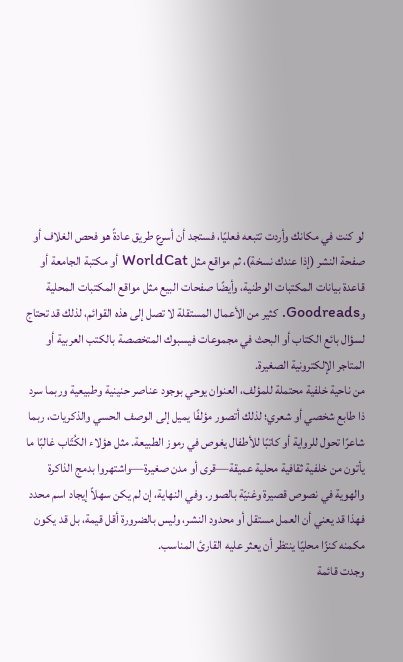لو كنت في مكانك وأردت تتبعه فعليًا، فستجد أن أسرع طريق عادةً هو فحص الغلاف أو صفحة النشر (إذا عندك نسخة)، ثم مواقع مثل WorldCat أو مكتبة الجامعة أو قاعدة بيانات المكتبات الوطنية، وأيضًا صفحات البيع مثل مواقع المكتبات المحلية وGoodreads. كثير من الأعمال المستقلة لا تصل إلى هذه القوائم، لذلك قد تحتاج لسؤال بائع الكتاب أو البحث في مجموعات فيسبوك المتخصصة بالكتب العربية أو المتاجر الإلكترونية الصغيرة.
من ناحية خلفية محتملة للمؤلف، العنوان يوحي بوجود عناصر حنينية وطبيعية وربما سرد ذا طابع شخصي أو شعري؛ لذلك أتصور مؤلفًا يميل إلى الوصف الحسي والذكريات، ربما شاعرًا تحول للرواية أو كاتبًا للأطفال يغوص في رموز الطبيعة. مثل هؤلاء الكُتّاب غالبًا ما يأتون من خلفية ثقافية محلية عميقة—قرى أو مدن صغيرة—واشتهروا بدمج الذاكرة والهوية في نصوص قصيرة وغنيّة بالصور. وفي النهاية، إن لم يكن سهلاً إيجاد اسم محدد فهذا قد يعني أن العمل مستقل أو محدود النشر، وليس بالضرورة أقل قيمة، بل قد يكون مكمنه كنزًا محليًا ينتظر أن يعثر عليه القارئ المناسب.
وجدت قائمة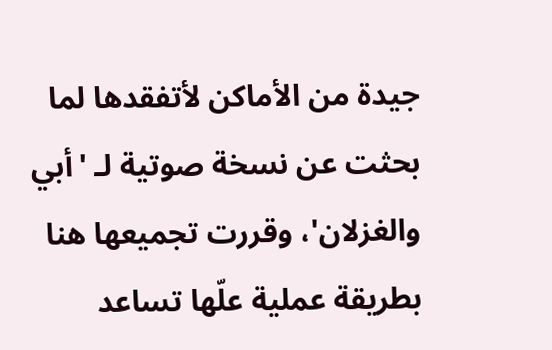جيدة من الأماكن لأتفقدها لما بحثت عن نسخة صوتية لـ 'أبي والغزلان'، وقررت تجميعها هنا بطريقة عملية علّها تساعد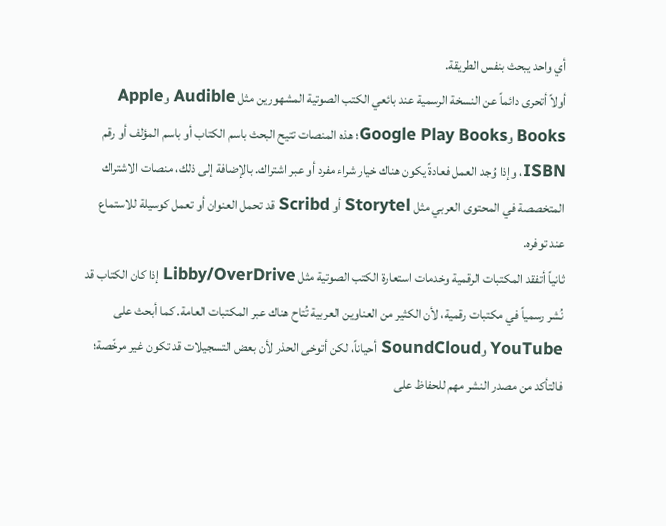أي واحد يبحث بنفس الطريقة.
أولاً أتحرى دائماً عن النسخة الرسمية عند بائعي الكتب الصوتية المشهورين مثل Audible وApple Books وGoogle Play Books؛ هذه المنصات تتيح البحث باسم الكتاب أو باسم المؤلف أو رقم ISBN، وإذا وُجد العمل فعادةً يكون هناك خيار شراء مفرد أو عبر اشتراك. بالإضافة إلى ذلك، منصات الاشتراك المتخصصة في المحتوى العربي مثل Storytel أو Scribd قد تحمل العنوان أو تعمل كوسيلة للاستماع عند توفره.
ثانياً أتفقد المكتبات الرقمية وخدمات استعارة الكتب الصوتية مثل Libby/OverDrive إذا كان الكتاب قد نُشر رسمياً في مكتبات رقمية، لأن الكثير من العناوين العربية تُتاح هناك عبر المكتبات العامة. كما أبحث على YouTube وSoundCloud أحياناً، لكن أتوخى الحذر لأن بعض التسجيلات قد تكون غير مرخّصة؛ فالتأكد من مصدر النشر مهم للحفاظ على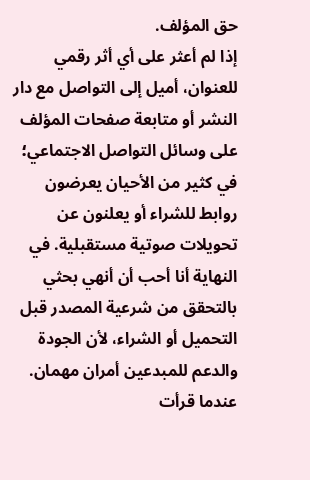حق المؤلف.
إذا لم أعثر على أي أثر رقمي للعنوان، أميل إلى التواصل مع دار النشر أو متابعة صفحات المؤلف على وسائل التواصل الاجتماعي؛ في كثير من الأحيان يعرضون روابط للشراء أو يعلنون عن تحويلات صوتية مستقبلية. في النهاية أنا أحب أن أنهي بحثي بالتحقق من شرعية المصدر قبل التحميل أو الشراء، لأن الجودة والدعم للمبدعين أمران مهمان.
عندما قرأت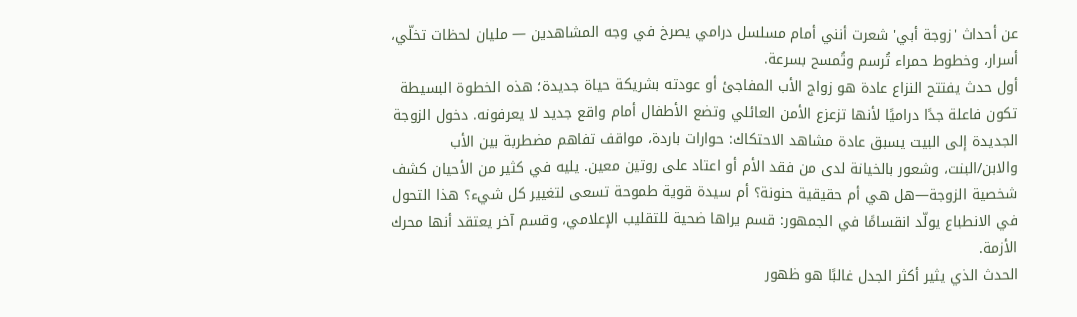عن أحداث 'زوجة أبي' شعرت أنني أمام مسلسل درامي يصرخ في وجه المشاهدين — مليان لحظات تخلّي، أسرار، وخطوط حمراء تُرسم وتُمسح بسرعة.
أول حدث يفتتح النزاع عادة هو زواج الأب المفاجئ أو عودته بشريكة حياة جديدة؛ هذه الخطوة البسيطة تكون فاعلة جدًا دراميًا لأنها تزعزع الأمن العائلي وتضع الأطفال أمام واقع جديد لا يعرفونه. دخول الزوجة الجديدة إلى البيت يسبق عادة مشاهد الاحتكاك: حوارات باردة، مواقف تفاهم مضطربة بين الأب والابن/البنت، وشعور بالخيانة لدى من فقد الأم أو اعتاد على روتين معين. يليه في كثير من الأحيان كشف شخصية الزوجة—هل هي أم حقيقية حنونة؟ أم سيدة قوية طموحة تسعى لتغيير كل شيء؟ هذا التحول في الانطباع يولّد انقسامًا في الجمهور: قسم يراها ضحية للتقليب الإعلامي، وقسم آخر يعتقد أنها محرك الأزمة.
الحدث الذي يثير أكثر الجدل غالبًا هو ظهور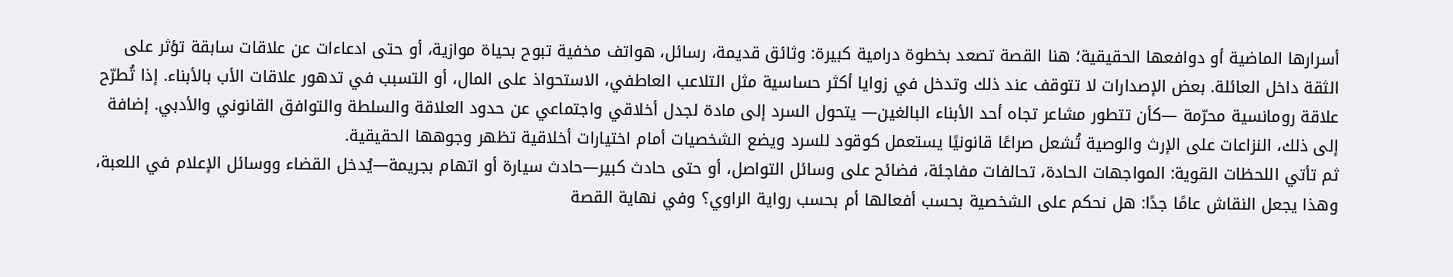أسرارها الماضية أو دوافعها الحقيقية؛ هنا القصة تصعد بخطوة درامية كبيرة: وثائق قديمة، رسائل، هواتف مخفية تبوح بحياة موازية، أو حتى ادعاءات عن علاقات سابقة تؤثر على الثقة داخل العائلة. بعض الإصدارات لا تتوقف عند ذلك وتدخل في زوايا أكثر حساسية مثل التلاعب العاطفي، الاستحواذ على المال، أو التسبب في تدهور علاقات الأب بالأبناء. إذا تُطرّح علاقة رومانسية محرّمة —كأن تتطور مشاعر تجاه أحد الأبناء البالغين— يتحول السرد إلى مادة لجدل أخلاقي واجتماعي عن حدود العلاقة والسلطة والتوافق القانوني والأدبي. إضافة إلى ذلك، النزاعات على الإرث والوصية تُشعل صراعًا قانونيًا يستعمل كوقود للسرد ويضع الشخصيات أمام اختيارات أخلاقية تظهر وجوهها الحقيقية.
ثم تأتي اللحظات القوية: المواجهات الحادة، تحالفات مفاجئة، فضائح على وسائل التواصل، أو حتى حادث كبير—حادث سيارة أو اتهام بجريمة—يُدخل القضاء ووسائل الإعلام في اللعبة، وهذا يجعل النقاش عامًا جدًا: هل نحكم على الشخصية بحسب أفعالها أم بحسب رواية الراوي؟ وفي نهاية القصة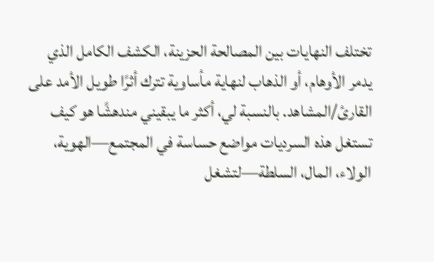تختلف النهايات بين المصالحة الحزينة، الكشف الكامل الذي يدمر الأوهام، أو الذهاب لنهاية مأساوية تترك أثرًا طويل الأمد على القارئ/المشاهد. بالنسبة لي، أكثر ما يبقيني مندهشًا هو كيف تستغل هذه السرديات مواضع حساسة في المجتمع—الهوية، الولاء، المال، السلطة—لتشغل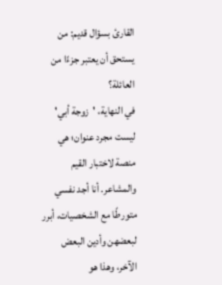القارئ بسؤال قديم: من يستحق أن يعتبر جزءًا من العائلة؟
في النهاية، 'زوجة أبي' ليست مجرد عنوان؛ هي منصة لاختبار القيم والمشاعر. أنا أجد نفسي متورطًا مع الشخصيات، أبرر لبعضهن وأدين البعض الآخر، وهذا هو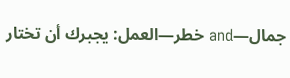جمال—and خطر—العمل: يجبرك أن تختار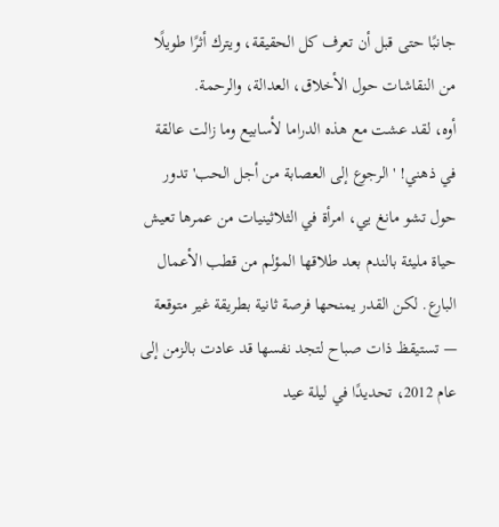جانبًا حتى قبل أن تعرف كل الحقيقة، ويترك أثرًا طويلًا من النقاشات حول الأخلاق، العدالة، والرحمة.
أوه، لقد عشت مع هذه الدراما لأسابيع وما زالت عالقة في ذهني! 'الرجوع إلى العصابة من أجل الحب' تدور حول تشو مانغ يي، امرأة في الثلاثينيات من عمرها تعيش حياة مليئة بالندم بعد طلاقها المؤلم من قطب الأعمال البارع. لكن القدر يمنحها فرصة ثانية بطريقة غير متوقعة — تستيقظ ذات صباح لتجد نفسها قد عادت بالزمن إلى عام 2012، تحديدًا في ليلة عيد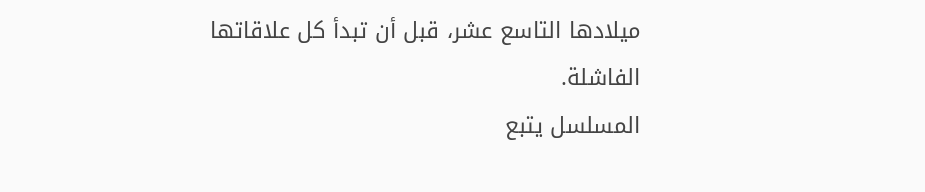ميلادها التاسع عشر، قبل أن تبدأ كل علاقاتها الفاشلة.
المسلسل يتبع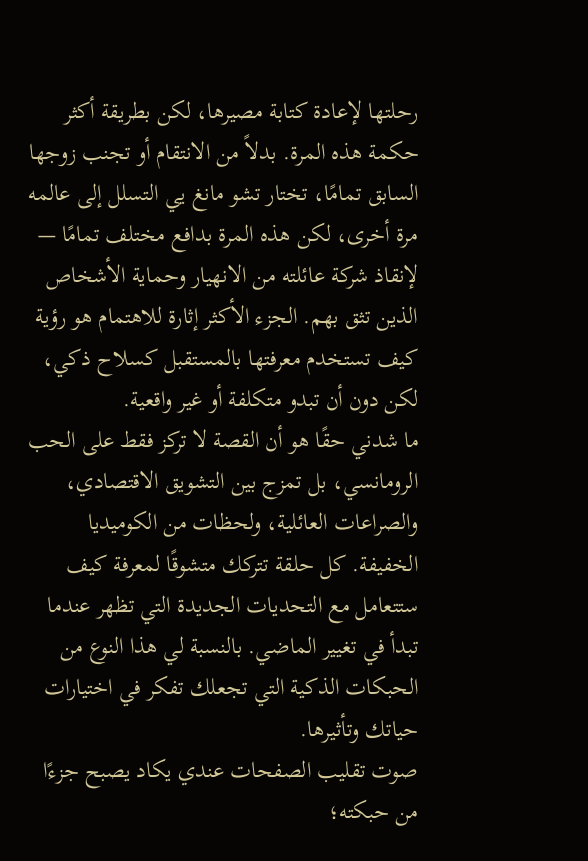رحلتها لإعادة كتابة مصيرها، لكن بطريقة أكثر حكمة هذه المرة. بدلاً من الانتقام أو تجنب زوجها السابق تمامًا، تختار تشو مانغ يي التسلل إلى عالمه مرة أخرى، لكن هذه المرة بدافع مختلف تمامًا — لإنقاذ شركة عائلته من الانهيار وحماية الأشخاص الذين تثق بهم. الجزء الأكثر إثارة للاهتمام هو رؤية كيف تستخدم معرفتها بالمستقبل كسلاح ذكي، لكن دون أن تبدو متكلفة أو غير واقعية.
ما شدني حقًا هو أن القصة لا تركز فقط على الحب الرومانسي، بل تمزج بين التشويق الاقتصادي، والصراعات العائلية، ولحظات من الكوميديا الخفيفة. كل حلقة تتركك متشوقًا لمعرفة كيف ستتعامل مع التحديات الجديدة التي تظهر عندما تبدأ في تغيير الماضي. بالنسبة لي هذا النوع من الحبكات الذكية التي تجعلك تفكر في اختيارات حياتك وتأثيرها.
صوت تقليب الصفحات عندي يكاد يصبح جزءًا من حبكته؛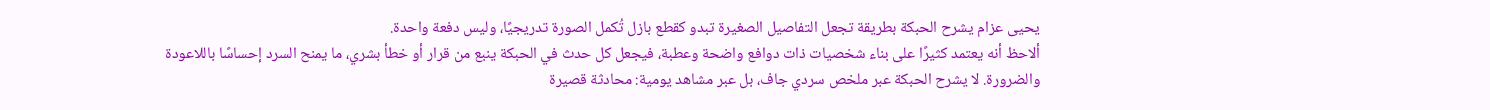يحيى عزام يشرح الحبكة بطريقة تجعل التفاصيل الصغيرة تبدو كقطع بازل تُكمل الصورة تدريجيًا، وليس دفعة واحدة.
ألاحظ أنه يعتمد كثيرًا على بناء شخصيات ذات دوافع واضحة وعطبة، فيجعل كل حدث في الحبكة ينبع من قرار أو خطأ بشري، ما يمنح السرد إحساسًا باللاعودة والضرورة. لا يشرح الحبكة عبر ملخص سردي جاف، بل عبر مشاهد يومية: محادثة قصيرة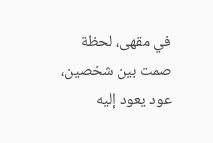في مقهى، لحظة صمت بين شخصين، عود يعود إليه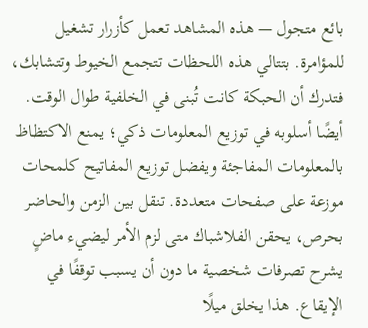بائع متجول — هذه المشاهد تعمل كأزرار تشغيل للمؤامرة. بتتالي هذه اللحظات تتجمع الخيوط وتتشابك، فتدرك أن الحبكة كانت تُبنى في الخلفية طوال الوقت.
أيضًا أسلوبه في توزيع المعلومات ذكي؛ يمنع الاكتظاظ بالمعلومات المفاجئة ويفضل توزيع المفاتيح كلمحات موزعة على صفحات متعددة. تنقل بين الزمن والحاضر بحرص، يحقن الفلاشباك متى لزم الأمر ليضيء ماضٍ يشرح تصرفات شخصية ما دون أن يسبب توقفًا في الإيقاع. هذا يخلق ميلًا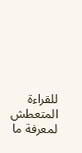للقراءة المتعطش لمعرفة ما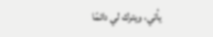يأتي، ويترك لي دائمًا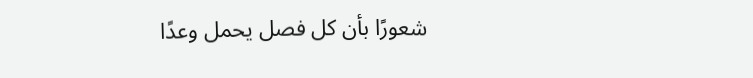شعورًا بأن كل فصل يحمل وعدًا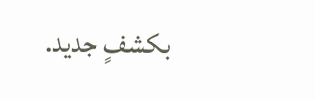بكشفٍ جديد.